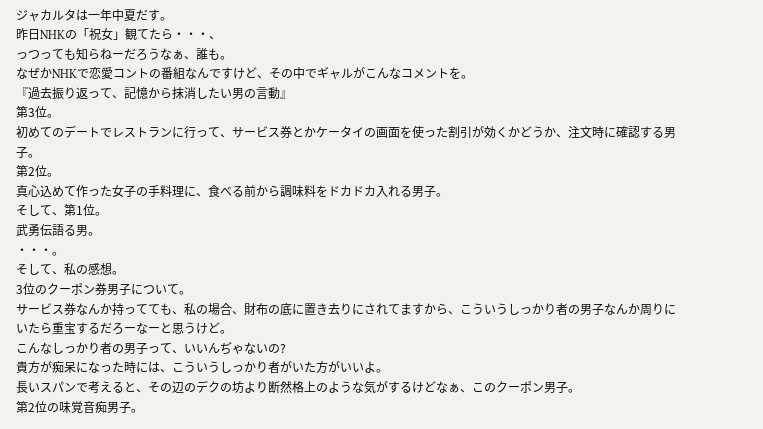ジャカルタは一年中夏だす。
昨日NHKの「祝女」観てたら・・・、
っつっても知らねーだろうなぁ、誰も。
なぜかNHKで恋愛コントの番組なんですけど、その中でギャルがこんなコメントを。
『過去振り返って、記憶から抹消したい男の言動』
第3位。
初めてのデートでレストランに行って、サービス券とかケータイの画面を使った割引が効くかどうか、注文時に確認する男子。
第2位。
真心込めて作った女子の手料理に、食べる前から調味料をドカドカ入れる男子。
そして、第1位。
武勇伝語る男。
・・・。
そして、私の感想。
3位のクーポン券男子について。
サービス券なんか持ってても、私の場合、財布の底に置き去りにされてますから、こういうしっかり者の男子なんか周りにいたら重宝するだろーなーと思うけど。
こんなしっかり者の男子って、いいんぢゃないの?
貴方が痴呆になった時には、こういうしっかり者がいた方がいいよ。
長いスパンで考えると、その辺のデクの坊より断然格上のような気がするけどなぁ、このクーポン男子。
第2位の味覚音痴男子。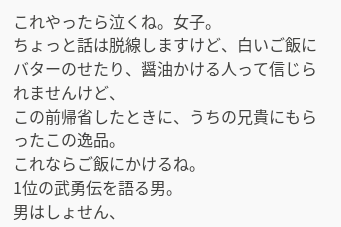これやったら泣くね。女子。
ちょっと話は脱線しますけど、白いご飯にバターのせたり、醤油かける人って信じられませんけど、
この前帰省したときに、うちの兄貴にもらったこの逸品。
これならご飯にかけるね。
1位の武勇伝を語る男。
男はしょせん、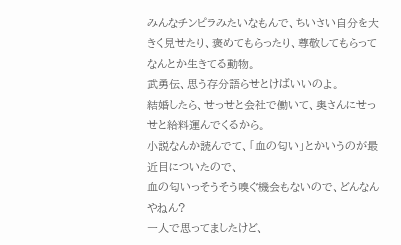みんなチンピラみたいなもんで、ちいさい自分を大きく見せたり、褒めてもらったり、尊敬してもらってなんとか生きてる動物。
武勇伝、思う存分語らせとけばいいのよ。
結婚したら、せっせと会社で働いて、奥さんにせっせと給料運んでくるから。
小説なんか読んでて、「血の匂い」とかいうのが最近目についたので、
血の匂いっそうそう嗅ぐ機会もないので、どんなんやねん?
一人で思ってましたけど、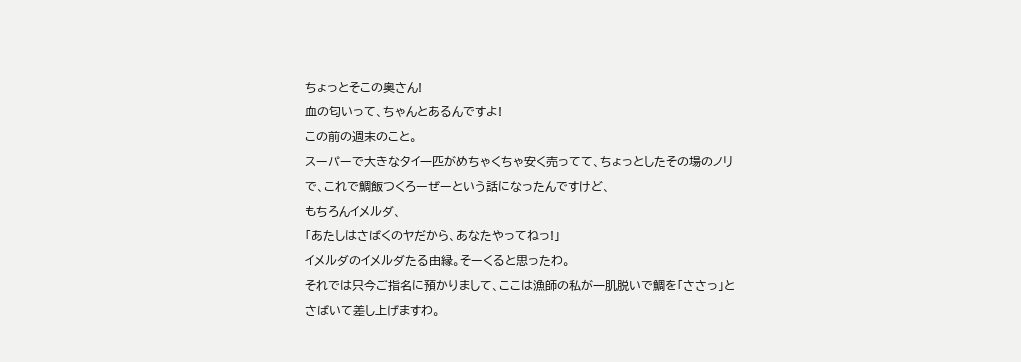ちょっとそこの奥さん!
血の匂いって、ちゃんとあるんですよ!
この前の週末のこと。
スーパーで大きなタイ一匹がめちゃくちゃ安く売ってて、ちょっとしたその場のノリで、これで鯛飯つくろーぜーという話になったんですけど、
もちろんイメルダ、
「あたしはさばくのヤだから、あなたやってねっ!」
イメルダのイメルダたる由縁。そーくると思ったわ。
それでは只今ご指名に預かりまして、ここは漁師の私が一肌脱いで鯛を「ささっ」とさばいて差し上げますわ。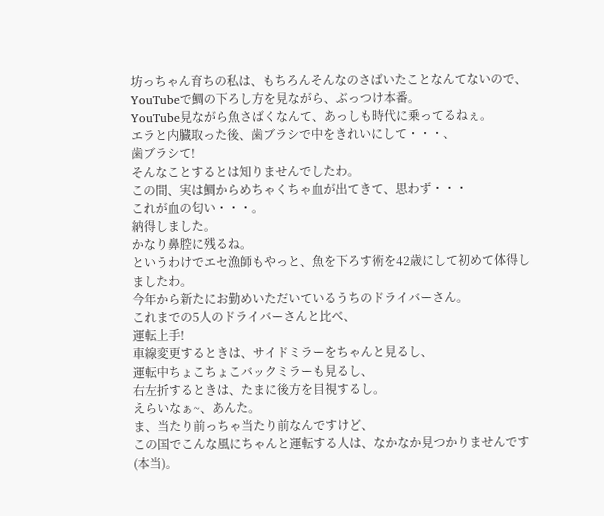坊っちゃん育ちの私は、もちろんそんなのさばいたことなんてないので、
YouTubeで鯛の下ろし方を見ながら、ぶっつけ本番。
YouTube見ながら魚さばくなんて、あっしも時代に乗ってるねぇ。
エラと内臓取った後、歯ブラシで中をきれいにして・・・、
歯ブラシて!
そんなことするとは知りませんでしたわ。
この間、実は鯛からめちゃくちゃ血が出てきて、思わず・・・
これが血の匂い・・・。
納得しました。
かなり鼻腔に残るね。
というわけでエセ漁師もやっと、魚を下ろす術を42歳にして初めて体得しましたわ。
今年から新たにお勤めいただいているうちのドライバーさん。
これまでの5人のドライバーさんと比べ、
運転上手!
車線変更するときは、サイドミラーをちゃんと見るし、
運転中ちょこちょこバックミラーも見るし、
右左折するときは、たまに後方を目視するし。
えらいなぁ~、あんた。
ま、当たり前っちゃ当たり前なんですけど、
この国でこんな風にちゃんと運転する人は、なかなか見つかりませんです(本当)。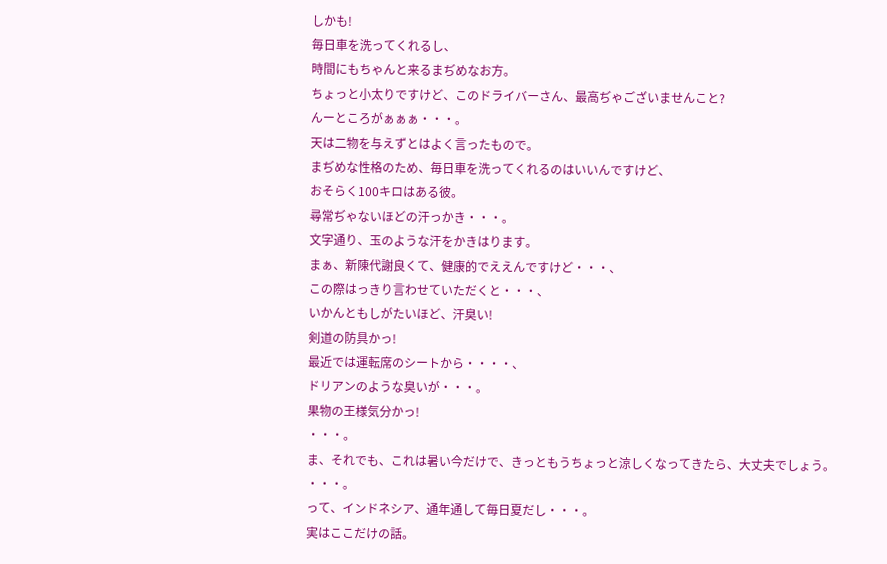しかも!
毎日車を洗ってくれるし、
時間にもちゃんと来るまぢめなお方。
ちょっと小太りですけど、このドライバーさん、最高ぢゃございませんこと?
んーところがぁぁぁ・・・。
天は二物を与えずとはよく言ったもので。
まぢめな性格のため、毎日車を洗ってくれるのはいいんですけど、
おそらく100キロはある彼。
尋常ぢゃないほどの汗っかき・・・。
文字通り、玉のような汗をかきはります。
まぁ、新陳代謝良くて、健康的でええんですけど・・・、
この際はっきり言わせていただくと・・・、
いかんともしがたいほど、汗臭い!
剣道の防具かっ!
最近では運転席のシートから・・・・、
ドリアンのような臭いが・・・。
果物の王様気分かっ!
・・・。
ま、それでも、これは暑い今だけで、きっともうちょっと涼しくなってきたら、大丈夫でしょう。
・・・。
って、インドネシア、通年通して毎日夏だし・・・。
実はここだけの話。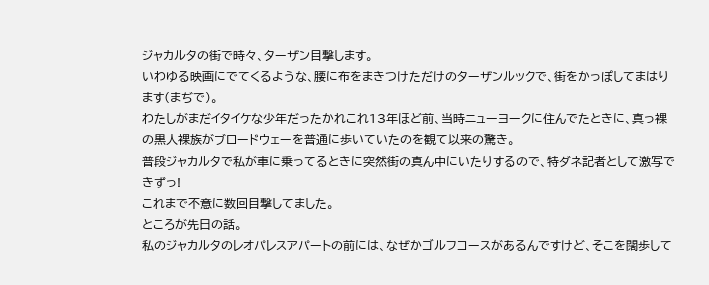ジャカルタの街で時々、ターザン目撃します。
いわゆる映画にでてくるような、腰に布をまきつけただけのターザンルックで、街をかっぽしてまはります(まぢで)。
わたしがまだイタイケな少年だったかれこれ13年ほど前、当時ニューヨークに住んでたときに、真っ裸の黒人裸族がブロードウェーを普通に歩いていたのを観て以来の驚き。
普段ジャカルタで私が車に乗ってるときに突然街の真ん中にいたりするので、特ダネ記者として激写できずっ!
これまで不意に数回目撃してました。
ところが先日の話。
私のジャカルタのレオパレスアパートの前には、なぜかゴルフコースがあるんですけど、そこを闊歩して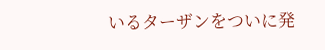いるターザンをついに発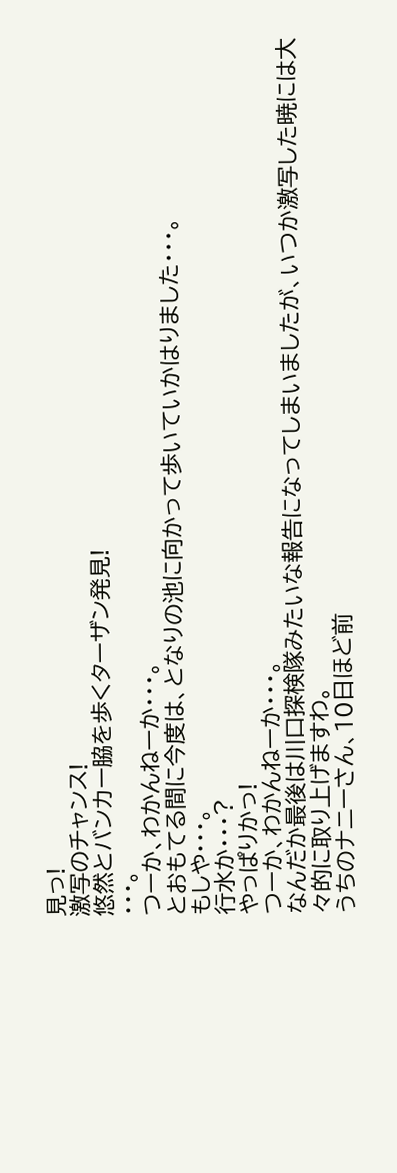見っ!
激写のチャンス!
悠然とバンカー脇を歩くターザン発見!
・・・。
つーか、わかんねーか・・・。
とおもてる間に今度は、となりの池に向かって歩いていかはりました・・・。
もしや・・・。
行水か・・・?
やっぱりかっ!
つーか、わかんねーか・・・。
なんだか最後は川口探検隊みたいな報告になってしまいましたが、いつか激写した暁には大々的に取り上げますわ。
うちのナニーさん、10日ほど前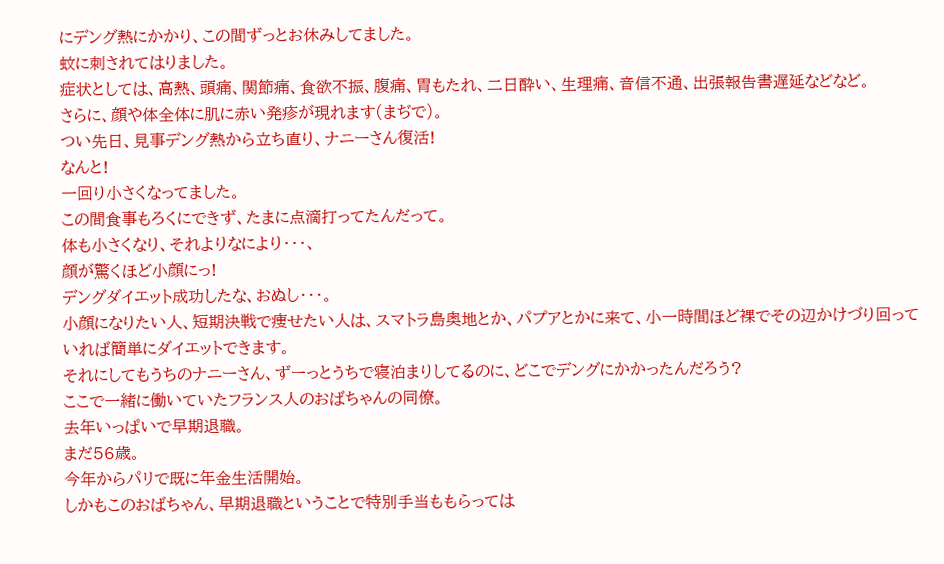にデング熱にかかり、この間ずっとお休みしてました。
蚊に刺されてはりました。
症状としては、高熱、頭痛、関節痛、食欲不振、腹痛、胃もたれ、二日酔い、生理痛、音信不通、出張報告書遅延などなど。
さらに、顔や体全体に肌に赤い発疹が現れます(まぢで)。
つい先日、見事デング熱から立ち直り、ナニーさん復活!
なんと!
一回り小さくなってました。
この間食事もろくにできず、たまに点滴打ってたんだって。
体も小さくなり、それよりなにより・・・、
顔が驚くほど小顔にっ!
デングダイエット成功したな、おぬし・・・。
小顔になりたい人、短期決戦で痩せたい人は、スマトラ島奥地とか、パプアとかに来て、小一時間ほど裸でその辺かけづり回っていれば簡単にダイエットできます。
それにしてもうちのナニーさん、ずーっとうちで寝泊まりしてるのに、どこでデングにかかったんだろう?
ここで一緒に働いていたフランス人のおばちゃんの同僚。
去年いっぱいで早期退職。
まだ56歳。
今年からパリで既に年金生活開始。
しかもこのおばちゃん、早期退職ということで特別手当ももらっては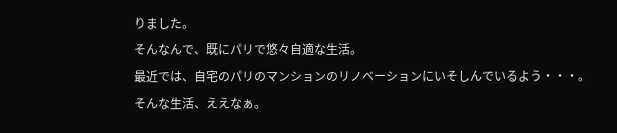りました。
そんなんで、既にパリで悠々自適な生活。
最近では、自宅のパリのマンションのリノベーションにいそしんでいるよう・・・。
そんな生活、ええなぁ。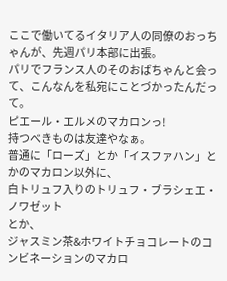ここで働いてるイタリア人の同僚のおっちゃんが、先週パリ本部に出張。
パリでフランス人のそのおばちゃんと会って、こんなんを私宛にことづかったんだって。
ピエール・エルメのマカロンっ!
持つべきものは友達やなぁ。
普通に「ローズ」とか「イスファハン」とかのマカロン以外に、
白トリュフ入りのトリュフ・ブラシェエ・ノワゼット
とか、
ジャスミン茶&ホワイトチョコレートのコンビネーションのマカロ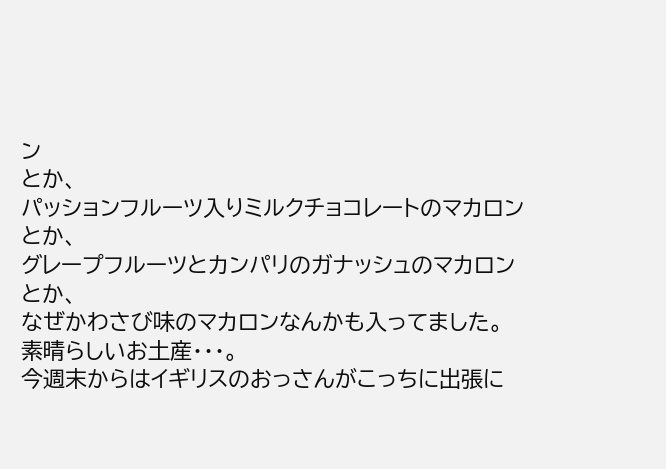ン
とか、
パッションフルーツ入りミルクチョコレートのマカロン
とか、
グレープフルーツとカンパリのガナッシュのマカロン
とか、
なぜかわさび味のマカロンなんかも入ってました。
素晴らしいお土産・・・。
今週末からはイギリスのおっさんがこっちに出張に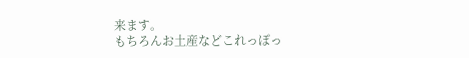来ます。
もちろんお土産などこれっぽっ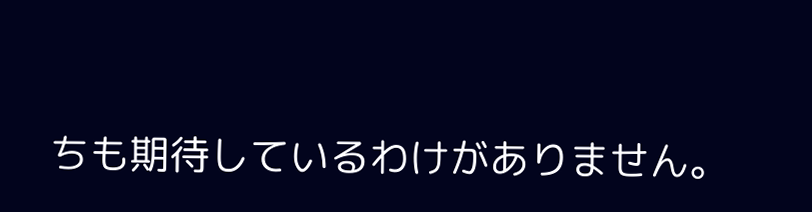ちも期待しているわけがありません。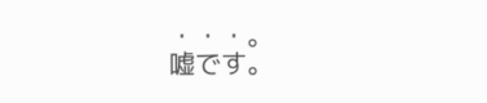・・・。
嘘です。